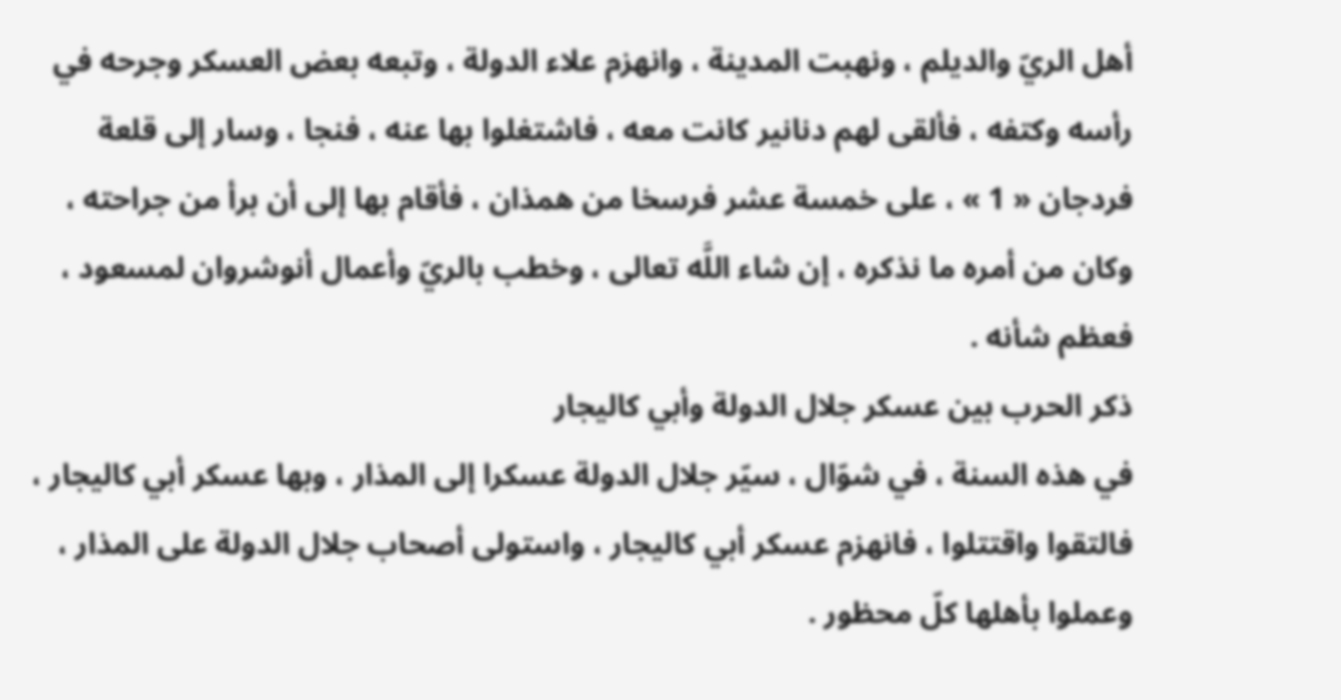أهل الريّ والديلم ، ونهبت المدينة ، وانهزم علاء الدولة ، وتبعه بعض العسكر وجرحه في رأسه وكتفه ، فألقى لهم دنانير كانت معه ، فاشتغلوا بها عنه ، فنجا ، وسار إلى قلعة فردجان « 1 » ، على خمسة عشر فرسخا من همذان ، فأقام بها إلى أن برأ من جراحته ، وكان من أمره ما نذكره ، إن شاء اللَّه تعالى ، وخطب بالريّ وأعمال أنوشروان لمسعود ، فعظم شأنه .
ذكر الحرب بين عسكر جلال الدولة وأبي كاليجار
في هذه السنة ، في شوّال ، سيّر جلال الدولة عسكرا إلى المذار ، وبها عسكر أبي كاليجار ، فالتقوا واقتتلوا ، فانهزم عسكر أبي كاليجار ، واستولى أصحاب جلال الدولة على المذار ، وعملوا بأهلها كلّ محظور .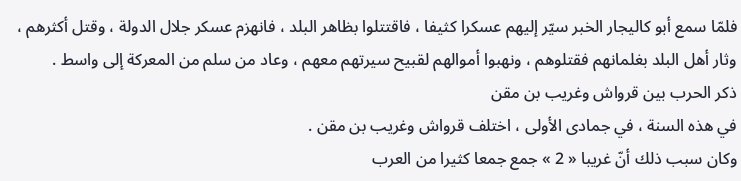فلمّا سمع أبو كاليجار الخبر سيّر إليهم عسكرا كثيفا ، فاقتتلوا بظاهر البلد ، فانهزم عسكر جلال الدولة ، وقتل أكثرهم ، وثار أهل البلد بغلمانهم فقتلوهم ، ونهبوا أموالهم لقبيح سيرتهم معهم ، وعاد من سلم من المعركة إلى واسط .
ذكر الحرب بين قرواش وغريب بن مقن
في هذه السنة ، في جمادى الأولى ، اختلف قرواش وغريب بن مقن .
وكان سبب ذلك أنّ غريبا « 2 » جمع جمعا كثيرا من العرب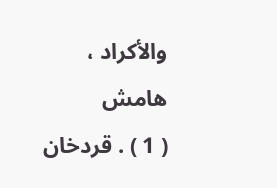والأكراد ،
هامش
( 1 ) . قردخان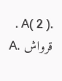.A( 2 ) . قرواش .A